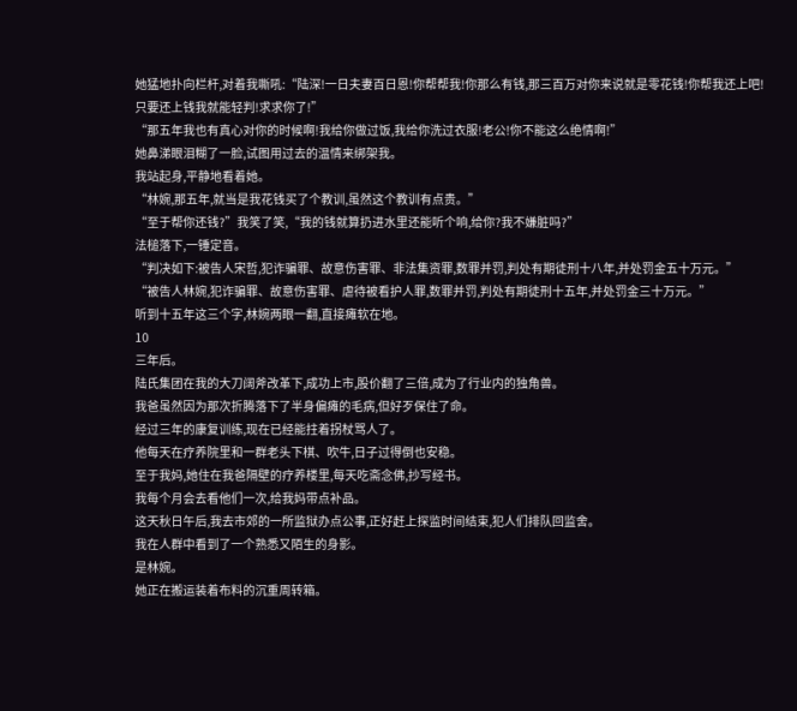她猛地扑向栏杆,对着我嘶吼:“陆深!一日夫妻百日恩!你帮帮我!你那么有钱,那三百万对你来说就是零花钱!你帮我还上吧!只要还上钱我就能轻判!求求你了!”
“那五年我也有真心对你的时候啊!我给你做过饭,我给你洗过衣服!老公!你不能这么绝情啊!”
她鼻涕眼泪糊了一脸,试图用过去的温情来绑架我。
我站起身,平静地看着她。
“林婉,那五年,就当是我花钱买了个教训,虽然这个教训有点贵。”
“至于帮你还钱?”我笑了笑,“我的钱就算扔进水里还能听个响,给你?我不嫌脏吗?”
法槌落下,一锤定音。
“判决如下:被告人宋哲,犯诈骗罪、故意伤害罪、非法集资罪,数罪并罚,判处有期徒刑十八年,并处罚金五十万元。”
“被告人林婉,犯诈骗罪、故意伤害罪、虐待被看护人罪,数罪并罚,判处有期徒刑十五年,并处罚金三十万元。”
听到十五年这三个字,林婉两眼一翻,直接瘫软在地。
10
三年后。
陆氏集团在我的大刀阔斧改革下,成功上市,股价翻了三倍,成为了行业内的独角兽。
我爸虽然因为那次折腾落下了半身偏瘫的毛病,但好歹保住了命。
经过三年的康复训练,现在已经能拄着拐杖骂人了。
他每天在疗养院里和一群老头下棋、吹牛,日子过得倒也安稳。
至于我妈,她住在我爸隔壁的疗养楼里,每天吃斋念佛,抄写经书。
我每个月会去看他们一次,给我妈带点补品。
这天秋日午后,我去市郊的一所监狱办点公事,正好赶上探监时间结束,犯人们排队回监舍。
我在人群中看到了一个熟悉又陌生的身影。
是林婉。
她正在搬运装着布料的沉重周转箱。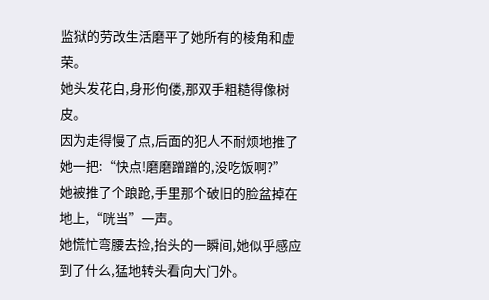监狱的劳改生活磨平了她所有的棱角和虚荣。
她头发花白,身形佝偻,那双手粗糙得像树皮。
因为走得慢了点,后面的犯人不耐烦地推了她一把:“快点!磨磨蹭蹭的,没吃饭啊?”
她被推了个踉跄,手里那个破旧的脸盆掉在地上,“咣当”一声。
她慌忙弯腰去捡,抬头的一瞬间,她似乎感应到了什么,猛地转头看向大门外。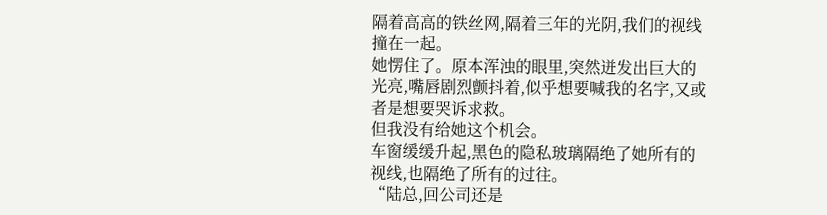隔着高高的铁丝网,隔着三年的光阴,我们的视线撞在一起。
她愣住了。原本浑浊的眼里,突然迸发出巨大的光亮,嘴唇剧烈颤抖着,似乎想要喊我的名字,又或者是想要哭诉求救。
但我没有给她这个机会。
车窗缓缓升起,黑色的隐私玻璃隔绝了她所有的视线,也隔绝了所有的过往。
“陆总,回公司还是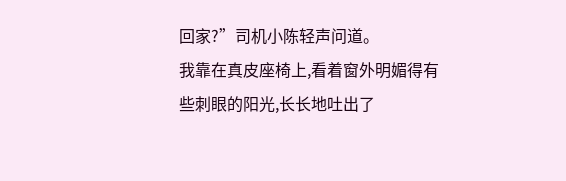回家?”司机小陈轻声问道。
我靠在真皮座椅上,看着窗外明媚得有些刺眼的阳光,长长地吐出了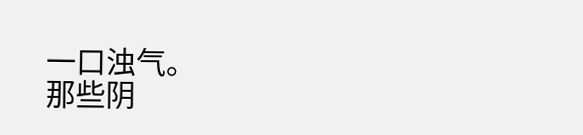一口浊气。
那些阴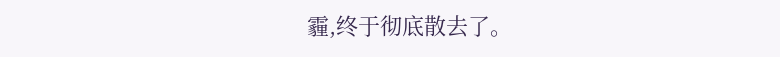霾,终于彻底散去了。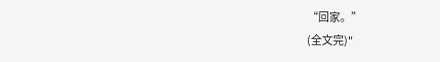“回家。”
(全文完)"